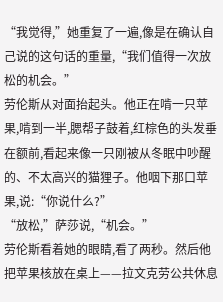“我觉得,”她重复了一遍,像是在确认自己说的这句话的重量,“我们值得一次放松的机会。”
劳伦斯从对面抬起头。他正在啃一只苹果,啃到一半,腮帮子鼓着,红棕色的头发垂在额前,看起来像一只刚被从冬眠中吵醒的、不太高兴的猫狸子。他咽下那口苹果,说:“你说什么?”
“放松,”萨莎说,“机会。”
劳伦斯看着她的眼睛,看了两秒。然后他把苹果核放在桌上——拉文克劳公共休息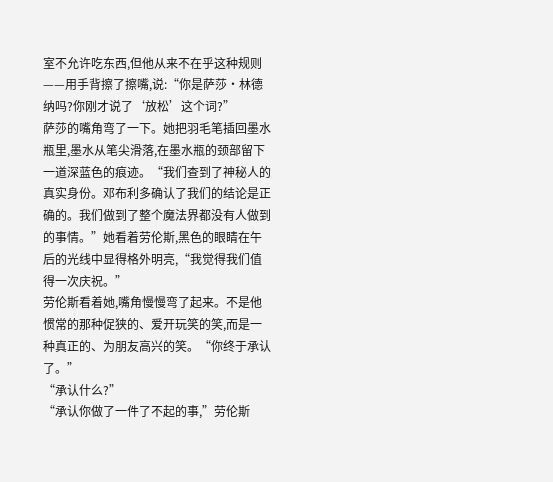室不允许吃东西,但他从来不在乎这种规则——用手背擦了擦嘴,说:“你是萨莎·林德纳吗?你刚才说了‘放松’这个词?”
萨莎的嘴角弯了一下。她把羽毛笔插回墨水瓶里,墨水从笔尖滑落,在墨水瓶的颈部留下一道深蓝色的痕迹。“我们查到了神秘人的真实身份。邓布利多确认了我们的结论是正确的。我们做到了整个魔法界都没有人做到的事情。”她看着劳伦斯,黑色的眼睛在午后的光线中显得格外明亮,“我觉得我们值得一次庆祝。”
劳伦斯看着她,嘴角慢慢弯了起来。不是他惯常的那种促狭的、爱开玩笑的笑,而是一种真正的、为朋友高兴的笑。“你终于承认了。”
“承认什么?”
“承认你做了一件了不起的事,”劳伦斯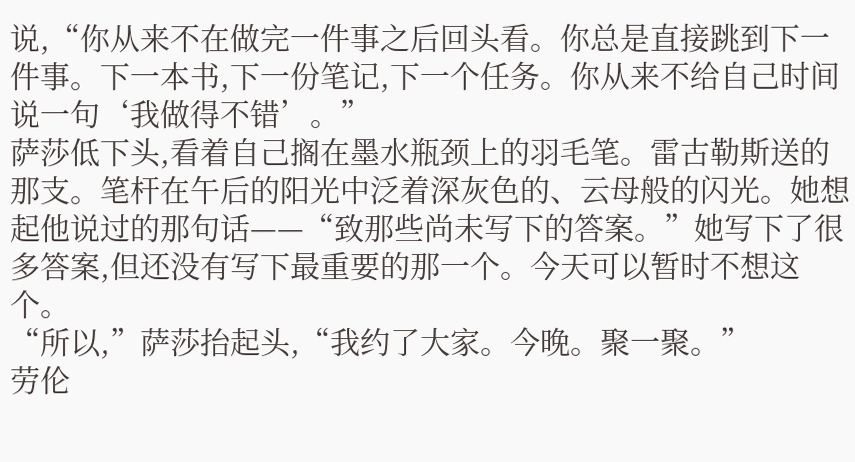说,“你从来不在做完一件事之后回头看。你总是直接跳到下一件事。下一本书,下一份笔记,下一个任务。你从来不给自己时间说一句‘我做得不错’。”
萨莎低下头,看着自己搁在墨水瓶颈上的羽毛笔。雷古勒斯送的那支。笔杆在午后的阳光中泛着深灰色的、云母般的闪光。她想起他说过的那句话——“致那些尚未写下的答案。”她写下了很多答案,但还没有写下最重要的那一个。今天可以暂时不想这个。
“所以,”萨莎抬起头,“我约了大家。今晚。聚一聚。”
劳伦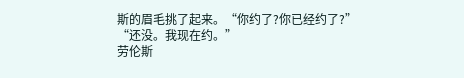斯的眉毛挑了起来。“你约了?你已经约了?”
“还没。我现在约。”
劳伦斯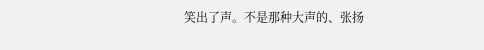笑出了声。不是那种大声的、张扬